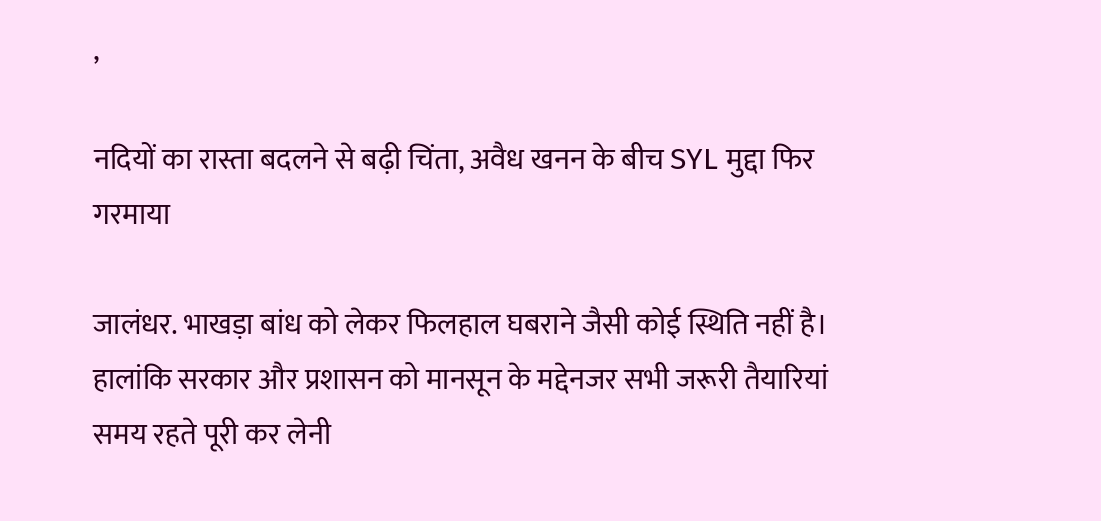,

नदियों का रास्ता बदलने से बढ़ी चिंता, अवैध खनन के बीच SYL मुद्दा फिर गरमाया

जालंधर. भाखड़ा बांध को लेकर फिलहाल घबराने जैसी कोई स्थिति नहीं है। हालांकि सरकार और प्रशासन को मानसून के मद्देनजर सभी जरूरी तैयारियां समय रहते पूरी कर लेनी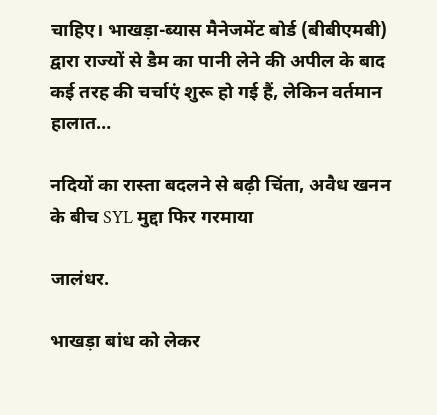चाहिए। भाखड़ा-ब्यास मैनेजमेंट बोर्ड (बीबीएमबी) द्वारा राज्यों से डैम का पानी लेने की अपील के बाद कई तरह की चर्चाएं शुरू हो गई हैं, लेकिन वर्तमान हालात…

नदियों का रास्ता बदलने से बढ़ी चिंता, अवैध खनन के बीच SYL मुद्दा फिर गरमाया

जालंधर.

भाखड़ा बांध को लेकर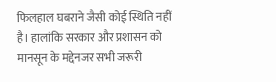फिलहाल घबराने जैसी कोई स्थिति नहीं है। हालांकि सरकार और प्रशासन को मानसून के मद्देनजर सभी जरूरी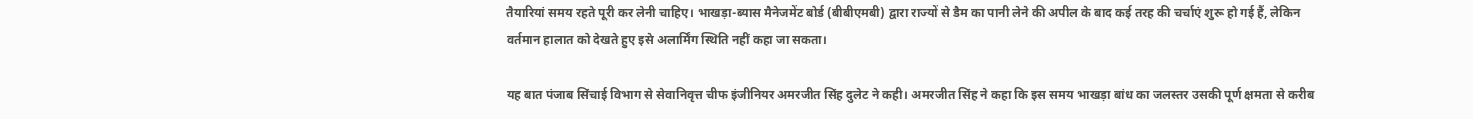तैयारियां समय रहते पूरी कर लेनी चाहिए। भाखड़ा-ब्यास मैनेजमेंट बोर्ड (बीबीएमबी) द्वारा राज्यों से डैम का पानी लेने की अपील के बाद कई तरह की चर्चाएं शुरू हो गई हैं, लेकिन वर्तमान हालात को देखते हुए इसे अलार्मिंग स्थिति नहीं कहा जा सकता।

यह बात पंजाब सिंचाई विभाग से सेवानिवृत्त चीफ इंजीनियर अमरजीत सिंह दुलेट ने कही। अमरजीत सिंह ने कहा कि इस समय भाखड़ा बांध का जलस्तर उसकी पूर्ण क्षमता से करीब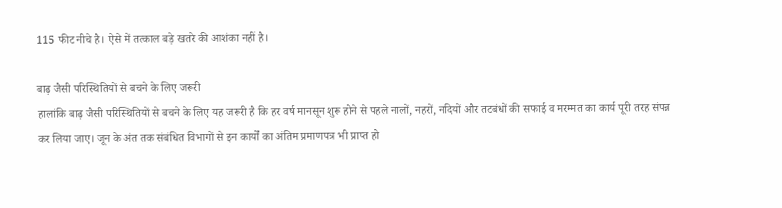115 फीट नीचे है। ऐसे में तत्काल बड़े खतरे की आशंका नहीं है।

बाढ़ जैसी परिस्थितियों से बचने के लिए जरूरी
हालांकि बाढ़ जैसी परिस्थितियों से बचने के लिए यह जरूरी है कि हर वर्ष मानसून शुरू होने से पहले नालों, नहरों, नदियों और तटबंधों की सफाई व मरम्मत का कार्य पूरी तरह संपन्न कर लिया जाए। जून के अंत तक संबंधित विभागों से इन कार्यों का अंतिम प्रमाणपत्र भी प्राप्त हो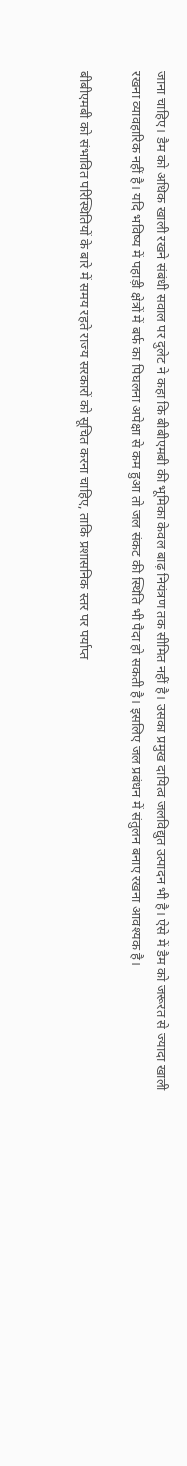जाना चाहिए। डैम को अधिक खाली रखने संबंधी सवाल पर दुलेट ने कहा कि बीबीएमबी की भूमिका केवल बाढ़ नियंत्रण तक सीमित नहीं है। उसका प्रमुख दायित्व जलविद्युत उत्पादन भी है। ऐसे में डैम को जरूरत से ज्यादा खाली रखना व्यावहारिक नहीं है। यदि भविष्य में पहाड़ी क्षेत्रों में बर्फ का पिघलना अपेक्षा से कम हुआ तो जल संकट की स्थिति भी पैदा हो सकती है। इसलिए जल प्रबंधन में संतुलन बनाए रखना आवश्यक है।

बीबीएमबी को संभावित परिस्थितियों के बारे में समय रहते राज्य सरकारों को सूचित करना चाहिए, ताकि प्रशासनिक स्तर पर पर्याप्त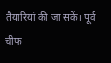तैयारियां की जा सकें। पूर्व चीफ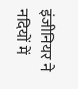इंजीनियर ने नदियों में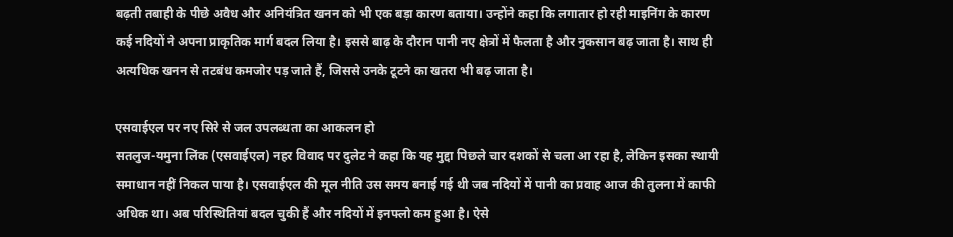बढ़ती तबाही के पीछे अवैध और अनियंत्रित खनन को भी एक बड़ा कारण बताया। उन्होंने कहा कि लगातार हो रही माइनिंग के कारण कई नदियों ने अपना प्राकृतिक मार्ग बदल लिया है। इससे बाढ़ के दौरान पानी नए क्षेत्रों में फैलता है और नुकसान बढ़ जाता है। साथ ही अत्यधिक खनन से तटबंध कमजोर पड़ जाते हैं, जिससे उनके टूटने का खतरा भी बढ़ जाता है।

एसवाईएल पर नए सिरे से जल उपलब्धता का आकलन हो
सतलुज-यमुना लिंक (एसवाईएल) नहर विवाद पर दुलेट ने कहा कि यह मुद्दा पिछले चार दशकों से चला आ रहा है, लेकिन इसका स्थायी समाधान नहीं निकल पाया है। एसवाईएल की मूल नीति उस समय बनाई गई थी जब नदियों में पानी का प्रवाह आज की तुलना में काफी अधिक था। अब परिस्थितियां बदल चुकी हैं और नदियों में इनफ्लो कम हुआ है। ऐसे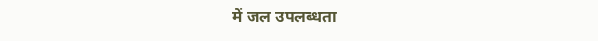में जल उपलब्धता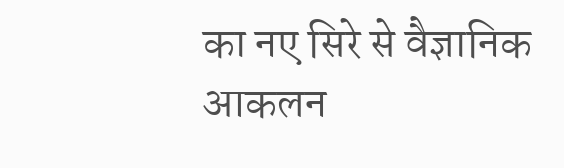का नए सिरे से वैज्ञानिक आकलन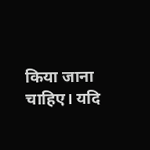किया जाना चाहिए। यदि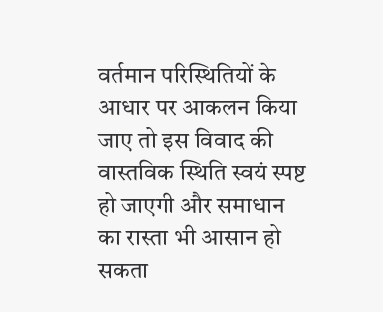वर्तमान परिस्थितियों के आधार पर आकलन किया जाए तो इस विवाद की वास्तविक स्थिति स्वयं स्पष्ट हो जाएगी और समाधान का रास्ता भी आसान हो सकता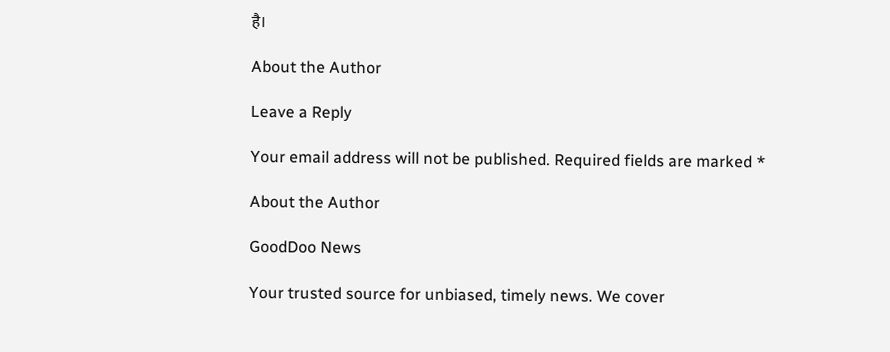है।

About the Author

Leave a Reply

Your email address will not be published. Required fields are marked *

About the Author

GoodDoo News

Your trusted source for unbiased, timely news. We cover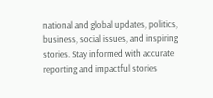national and global updates, politics, business, social issues, and inspiring stories. Stay informed with accurate reporting and impactful stories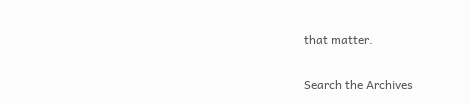that matter.

Search the Archives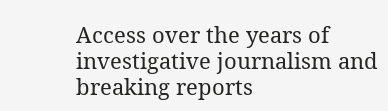Access over the years of investigative journalism and breaking reports